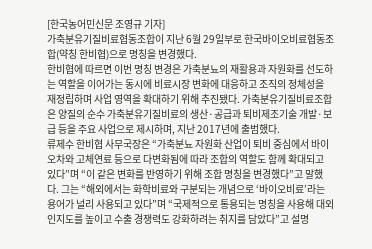[한국농어민신문 조영규 기자]
가축분유기질비료협동조합이 지난 6월 29일부로 한국바이오비료협동조합(약칭 한비협)으로 명칭을 변경했다.
한비협에 따르면 이번 명칭 변경은 가축분뇨의 재활용과 자원화를 선도하는 역할을 이어가는 동시에 비료시장 변화에 대응하고 조직의 정체성을 재정립하며 사업 영역을 확대하기 위해 추진됐다. 가축분유기질비료조합은 양질의 순수 가축분유기질비료의 생산·공급과 퇴비제조기술 개발·보급 등을 주요 사업으로 제시하며, 지난 2017년에 출범했다.
류제수 한비협 사무국장은 “가축분뇨 자원화 산업이 퇴비 중심에서 바이오차와 고체연료 등으로 다변화됨에 따라 조합의 역할도 함께 확대되고 있다”며 “이 같은 변화를 반영하기 위해 조합 명칭을 변경했다”고 말했다. 그는 “해외에서는 화학비료와 구분되는 개념으로 ‘바이오비료’라는 용어가 널리 사용되고 있다”며 “국제적으로 통용되는 명칭을 사용해 대외 인지도를 높이고 수출 경쟁력도 강화하려는 취지를 담았다”고 설명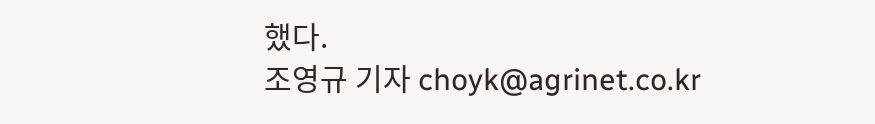했다.
조영규 기자 choyk@agrinet.co.kr